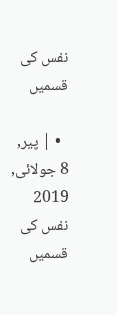نفس كى قسميں

  • | پير, 8 جولائی, 2019
نفس كى قسميں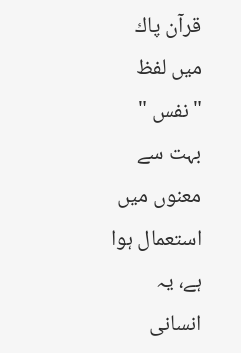قرآن پاك ميں لفظ "نفس " بہت سے معنوں ميں استعمال ہوا ہے، يہ انسانى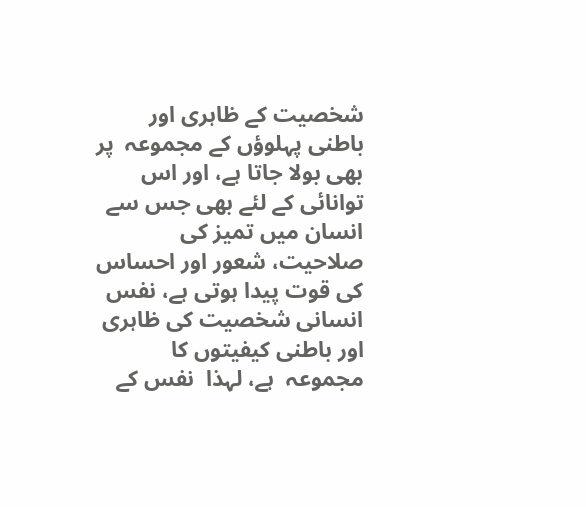شخصيت كے ظاہرى اور باطنى پہلوؤں كے مجموعہ  پر بھى بولا جاتا ہے، اور اس توانائى كے لئے بھى جس سے انسان ميں تميز كى صلاحيت، شعور اور احساس كى قوت پيدا ہوتى ہے، نفس انسانى شخصيت كى ظاہرى اور باطنى كيفيتوں كا مجموعہ  ہے، لہذا  نفس كے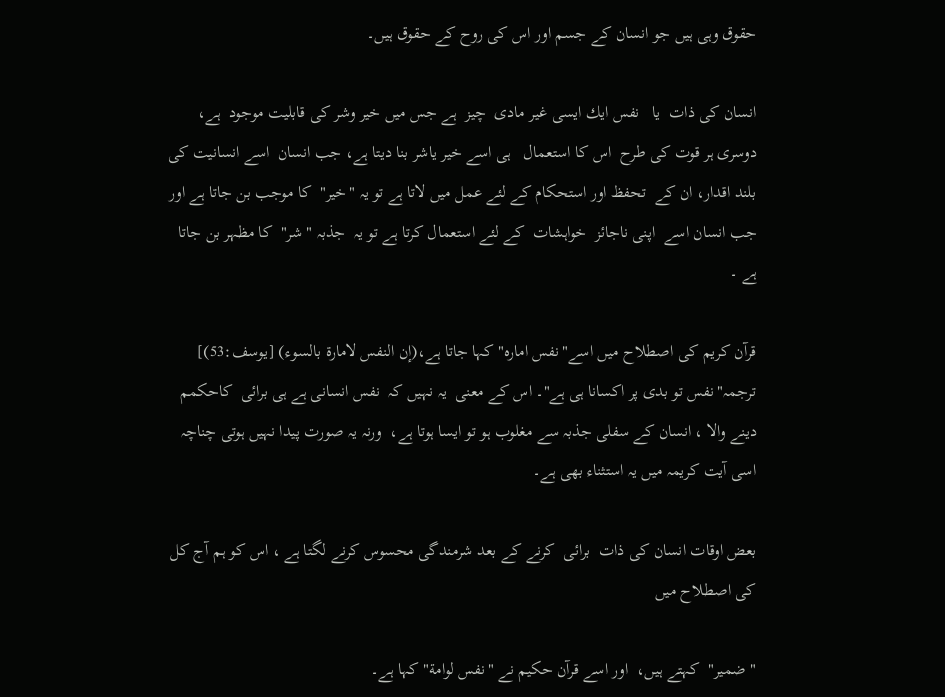حقوق وہى ہيں جو انسان كے جسم اور اس كى روح كے حقوق ہيں۔

انسان كى ذات  يا   نفس ايك ايسى غير مادى  چيز  ہے جس ميں خير وشر كى قابليت موجود  ہے، دوسرى ہر قوت كى طرح  اس كا استعمال   ہى اسے خير ياشر بنا ديتا ہے، جب انسان  اسے انسانيت كى بلند اقدار، ان كے  تحفظ اور استحكام كے لئے عمل ميں لاتا ہے تو يہ "خير"  كا موجب بن جاتا ہے اور جب انسان اسے  اپنى ناجائز  خواہشات  كے لئے استعمال كرتا ہے تو يہ  جذبہ "شر"  كا مظہر بن جاتا ہے ۔

قرآن كريم كى اصطلاح ميں اسے"نفس اماره" كہا جاتا ہے،(إن النفس لامارة بالسوء) [يوسف:53)] ترجمہ"نفس تو بدى پر اكسانا ہى ہے"۔ اس كے معنى  يہ نہيں كہ  نفس انسانى ہے ہى برائى  كاحكمم دينے والا ، انسان كے سفلى جذبہ سے مغلوب ہو تو ايسا ہوتا ہے،  ورنہ يہ صورت پيدا نہيں ہوتى چناچہ اسى آيت كريمہ ميں يہ استثناء بھى ہے۔

بعض اوقات انسان كى ذات  برائى  كرنے كے بعد شرمندگى محسوس كرنے لگتا ہے ، اس كو ہم آج كل كى اصطلاح ميں

" ضمير"  كہتے ہيں،  اور اسے قرآن حكيم نے "نفس لوامة" كہا ہے۔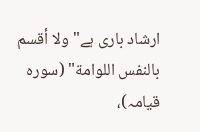ارشاد بارى ہے" ولا أقسم بالنفس اللوامة" (سوره قيامہ)،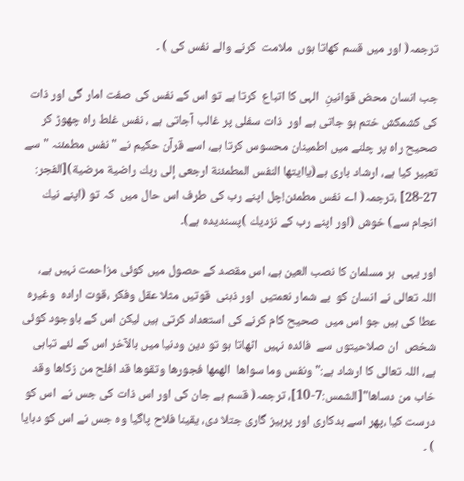ترجمہ( اور ميں قسم كھاتا ہوں  ملامت  كرنے والے نفس كى ) ۔

جب انسان محض قوانينِ  الہى كا اتباع  كرتا ہے تو اس كے نفس كى صفت امار گى اور ذات كى كشمكش ختم ہو جاتى ہے اور  ذات سفلى پر غالب آجاتى ہے ، نفس غلط راه چھوڑ كر صحيح راه پر چلنے ميں اطمينان محسوس كرتا ہے، اسے قرآن حكيم نے "نفس مطمئنہ " سے تعبير كيا ہے، ارشاد بارى ہے(ياايتها النفس المطمئنة ارجعى إلى ربك راضية مرضية)[الفجر: 27-28] ،ترجمہ( اے نفس مطمئن!چل اپنے رب كى طرف اس حال ميں  كہ تو (اپنے نيك انجام سے) خوش (اور اپنے رب كے نزديك )پسنديده ہے)۔

اور يہى  ہر مسلمان كا نصب العين ہے، اس مقصد كے حصول ميں كوئى مزاحمت نہيں ہے، اللہ تعالى نے انسان كو  بے شمار نعمتيں  اور ذہنى  قوتيں مثلا عقل وفكر ،قوت اراده  وغيره عطا كى ہيں جو اس ميں  صحيح كام كرنے كى استعداد كرتى ہيں ليكن اس كے باوجود كوئى شخص  ان صلاحيتوں سے  فائده نہيں  اٹھاتا ہو تو دين ودنيا ميں بالآخر اس كے لئے تباہى ہے، اللہ تعالى كا ارشاد ہے:" ونفس وما سواها  الهمها فجورها وتقوها قد افلح من زكاها وقد خاب من دساها"[الشمس:7-10]، ترجمہ( قسم ہے جان كى اور اس ذات كى جس نے  اس كو درست كيا ،پھر اسے بدكارى اور پرہيز گارى جتلا دى، يقينا فلاح پاگيا وه جس نے اس كو دبايا ) ۔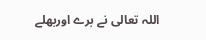اللہ تعالى نے برے اوربھلے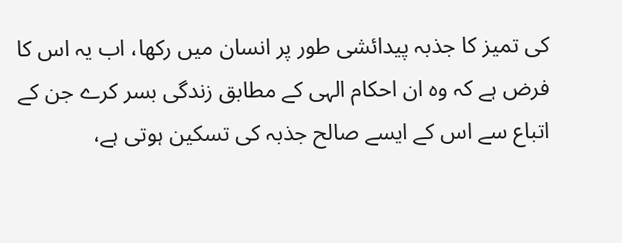كى تميز كا جذبہ پيدائشى طور پر انسان ميں ركھا، اب يہ اس كا فرض ہے كہ وه ان احكام الہى كے مطابق زندگى بسر كرے جن كے اتباع سے اس كے ايسے صالح جذبہ كى تسكين ہوتى ہے،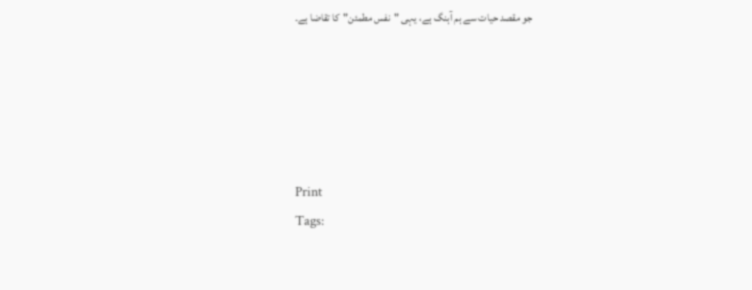جو مقصد حيات سے ہم آہنگ ہے، يہى "نفس مطمئن"  كا تقاضا ہے۔





Print
Tags: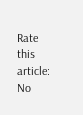Rate this article:
No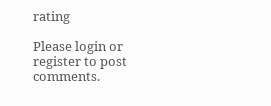rating

Please login or register to post comments.